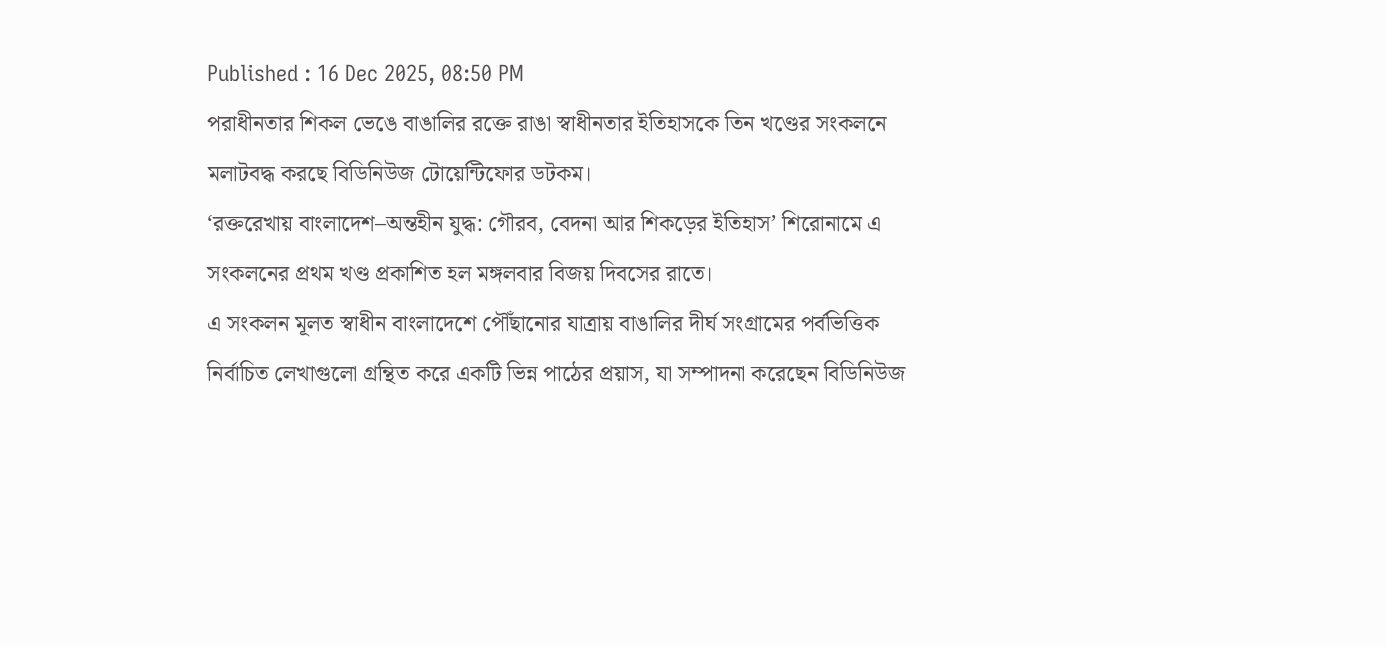Published : 16 Dec 2025, 08:50 PM
পরাধীনতার শিকল ভেঙে বাঙালির রক্তে রাঙা স্বাধীনতার ইতিহাসকে তিন খণ্ডের সংকলনে মলাটবদ্ধ করছে বিডিনিউজ টোয়েন্টিফোর ডটকম।
‘রক্তরেখায় বাংলাদেশ–অন্তহীন যুদ্ধ: গৌরব, বেদনা আর শিকড়ের ইতিহাস’ শিরোনামে এ সংকলনের প্রথম খণ্ড প্রকাশিত হল মঙ্গলবার বিজয় দিবসের রাতে।
এ সংকলন মূলত স্বাধীন বাংলাদেশে পৌঁছানোর যাত্রায় বাঙালির দীর্ঘ সংগ্রামের পর্বভিত্তিক নির্বাচিত লেখাগুলো গ্রন্থিত করে একটি ভিন্ন পাঠের প্রয়াস, যা সম্পাদনা করেছেন বিডিনিউজ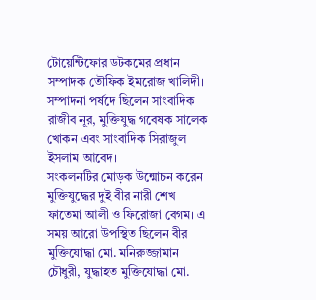টোয়েন্টিফোর ডটকমের প্রধান সম্পাদক তৌফিক ইমরোজ খালিদী।
সম্পাদনা পর্ষদে ছিলেন সাংবাদিক রাজীব নূর, মুক্তিযুদ্ধ গবেষক সালেক খোকন এবং সাংবাদিক সিরাজুল ইসলাম আবেদ।
সংকলনটির মোড়ক উন্মোচন করেন মুক্তিযুদ্ধের দুই বীর নারী শেখ ফাতেমা আলী ও ফিরোজা বেগম। এ সময় আরো উপস্থিত ছিলেন বীর মুক্তিযোদ্ধা মো. মনিরুজ্জামান চৌধুরী, যুদ্ধাহত মুক্তিযোদ্ধা মো.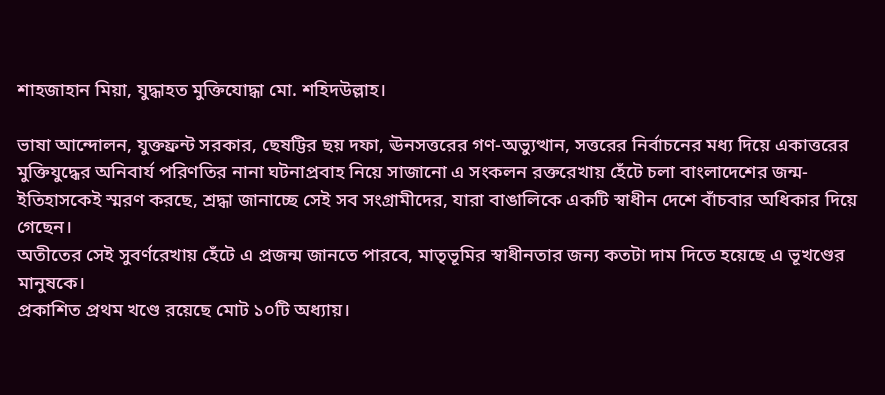শাহজাহান মিয়া, যুদ্ধাহত মুক্তিযোদ্ধা মো. শহিদউল্লাহ।

ভাষা আন্দোলন, যুক্তফ্রন্ট সরকার, ছেষট্টির ছয় দফা, ঊনসত্তরের গণ-অভ্যুত্থান, সত্তরের নির্বাচনের মধ্য দিয়ে একাত্তরের মুক্তিযুদ্ধের অনিবার্য পরিণতির নানা ঘটনাপ্রবাহ নিয়ে সাজানো এ সংকলন রক্তরেখায় হেঁটে চলা বাংলাদেশের জন্ম-ইতিহাসকেই স্মরণ করছে, শ্রদ্ধা জানাচ্ছে সেই সব সংগ্রামীদের, যারা বাঙালিকে একটি স্বাধীন দেশে বাঁচবার অধিকার দিয়ে গেছেন।
অতীতের সেই সুবর্ণরেখায় হেঁটে এ প্রজন্ম জানতে পারবে, মাতৃভূমির স্বাধীনতার জন্য কতটা দাম দিতে হয়েছে এ ভূখণ্ডের মানুষকে।
প্রকাশিত প্রথম খণ্ডে রয়েছে মোট ১০টি অধ্যায়।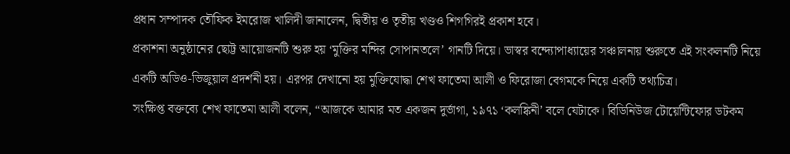প্রধান সম্পাদক তৌফিক ইমরোজ খালিদী জানালেন, দ্বিতীয় ও তৃতীয় খণ্ডও শিগগিরই প্রকাশ হবে।
প্রকাশনা অনুষ্ঠানের ছোট্ট আয়োজনটি শুরু হয় ‘মুক্তির মন্দির সোপানতলে’ গানটি দিয়ে। ভাস্বর বন্দ্যোপাধ্যায়ের সঞ্চালনায় শুরুতে এই সংকলনটি নিয়ে একটি অডিও-ভিজুয়াল প্রদর্শনী হয়। এরপর দেখানো হয় মুক্তিযোদ্ধা শেখ ফাতেমা আলী ও ফিরোজা বেগমকে নিয়ে একটি তথ্যচিত্র।
সংক্ষিপ্ত বক্তব্যে শেখ ফাতেমা আলী বলেন, “আজকে আমার মত একজন দুর্ভাগা, ১৯৭১ ‘কলঙ্কিনী’ বলে যেটাকে। বিডিনিউজ টোয়েন্টিফোর ডটকম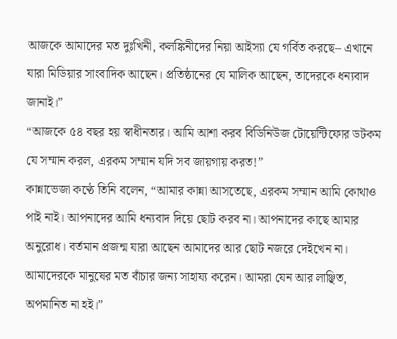আজকে আমাদের মত দুঃখিনী, কলঙ্কিনীদের নিয়া আইস্যা যে গর্বিত করছে– এখানে যারা মিডিয়ার সাংবাদিক আছেন। প্রতিষ্ঠানের যে মালিক আছেন, তাদেরকে ধন্যবাদ জানাই।”
“আজকে ৫৪ বছর হয় স্বাধীনতার। আমি আশা করব বিডিনিউজ টোয়েন্টিফোর ডটকম যে সম্মান করল, এরকম সম্মান যদি সব জায়গায় করত!”
কান্নাভেজা কণ্ঠে তিনি বলেন, “আমার কান্না আসতেছে, এরকম সম্মান আমি কোথাও পাই নাই। আপনাদের আমি ধন্যবাদ দিয়ে ছোট করব না। আপনাদের কাছে আমার অনুরোধ। বর্তমান প্রজন্ম যারা আছেন আমাদের আর ছোট নজরে দেইখেন না। আমাদেরকে মানুষের মত বাঁচার জন্য সাহায্য করেন। আমরা যেন আর লাঞ্ছিত, অপমানিত না হই।”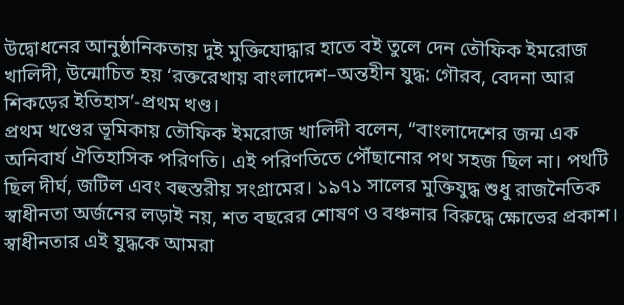উদ্বোধনের আনুষ্ঠানিকতায় দুই মুক্তিযোদ্ধার হাতে বই তুলে দেন তৌফিক ইমরোজ খালিদী, উন্মোচিত হয় ‘রক্তরেখায় বাংলাদেশ–অন্তহীন যুদ্ধ: গৌরব, বেদনা আর শিকড়ের ইতিহাস’-প্রথম খণ্ড।
প্রথম খণ্ডের ভূমিকায় তৌফিক ইমরোজ খালিদী বলেন, “বাংলাদেশের জন্ম এক অনিবার্য ঐতিহাসিক পরিণতি। এই পরিণতিতে পৌঁছানোর পথ সহজ ছিল না। পথটি ছিল দীর্ঘ, জটিল এবং বহুস্তরীয় সংগ্রামের। ১৯৭১ সালের মুক্তিযুদ্ধ শুধু রাজনৈতিক স্বাধীনতা অর্জনের লড়াই নয়, শত বছরের শোষণ ও বঞ্চনার বিরুদ্ধে ক্ষোভের প্রকাশ। স্বাধীনতার এই যুদ্ধকে আমরা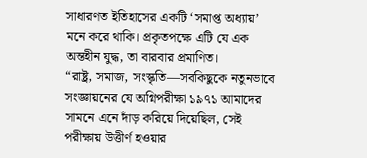সাধারণত ইতিহাসের একটি ‘সমাপ্ত অধ্যায়’ মনে করে থাকি। প্রকৃতপক্ষে এটি যে এক অন্তহীন যুদ্ধ, তা বারবার প্রমাণিত।
“রাষ্ট্র, সমাজ, সংস্কৃতি—সবকিছুকে নতুনভাবে সংজ্ঞায়নের যে অগ্নিপরীক্ষা ১৯৭১ আমাদের সামনে এনে দাঁড় করিয়ে দিয়েছিল, সেই পরীক্ষায় উত্তীর্ণ হওয়ার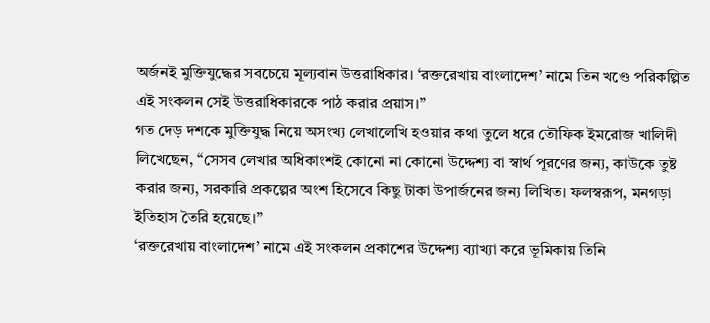অর্জনই মুক্তিযুদ্ধের সবচেয়ে মূল্যবান উত্তরাধিকার। ‘রক্তরেখায় বাংলাদেশ’ নামে তিন খণ্ডে পরিকল্পিত এই সংকলন সেই উত্তরাধিকারকে পাঠ করার প্রয়াস।”
গত দেড় দশকে মুক্তিযুদ্ধ নিয়ে অসংখ্য লেখালেখি হওয়ার কথা তুলে ধরে তৌফিক ইমরোজ খালিদী লিখেছেন, “সেসব লেখার অধিকাংশই কোনো না কোনো উদ্দেশ্য বা স্বার্থ পূরণের জন্য, কাউকে তুষ্ট করার জন্য, সরকারি প্রকল্পের অংশ হিসেবে কিছু টাকা উপার্জনের জন্য লিখিত। ফলস্বরূপ, মনগড়া ইতিহাস তৈরি হয়েছে।”
‘রক্তরেখায় বাংলাদেশ’ নামে এই সংকলন প্রকাশের উদ্দেশ্য ব্যাখ্যা করে ভূমিকায় তিনি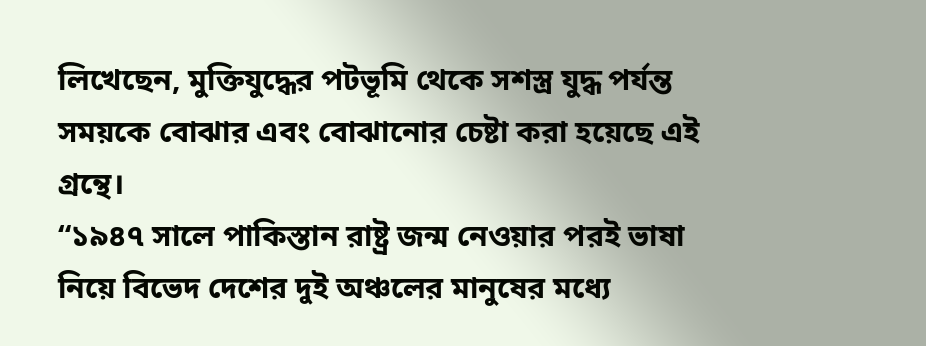লিখেছেন, মুক্তিযুদ্ধের পটভূমি থেকে সশস্ত্র যুদ্ধ পর্যন্ত সময়কে বোঝার এবং বোঝানোর চেষ্টা করা হয়েছে এই গ্রন্থে।
“১৯৪৭ সালে পাকিস্তান রাষ্ট্র জন্ম নেওয়ার পরই ভাষা নিয়ে বিভেদ দেশের দুই অঞ্চলের মানুষের মধ্যে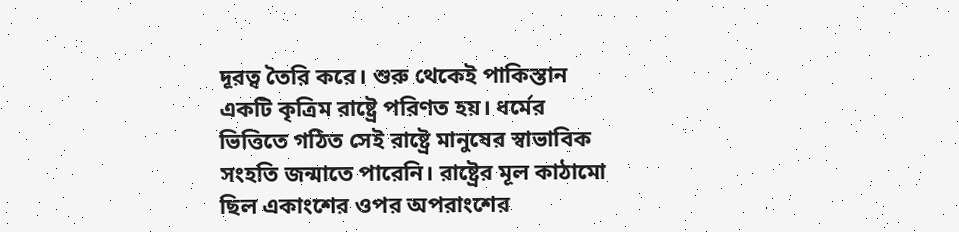দূরত্ব তৈরি করে। শুরু থেকেই পাকিস্তান একটি কৃত্রিম রাষ্ট্রে পরিণত হয়। ধর্মের ভিত্তিতে গঠিত সেই রাষ্ট্রে মানুষের স্বাভাবিক সংহতি জন্মাতে পারেনি। রাষ্ট্রের মূল কাঠামো ছিল একাংশের ওপর অপরাংশের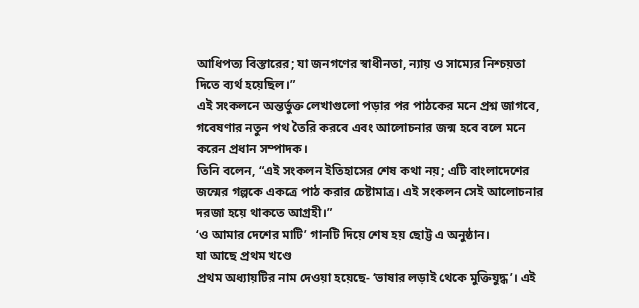আধিপত্য বিস্তারের; যা জনগণের স্বাধীনতা, ন্যায় ও সাম্যের নিশ্চয়তা দিতে ব্যর্থ হয়েছিল।”
এই সংকলনে অন্তর্ভুক্ত লেখাগুলো পড়ার পর পাঠকের মনে প্রশ্ন জাগবে, গবেষণার নতুন পথ তৈরি করবে এবং আলোচনার জন্ম হবে বলে মনে করেন প্রধান সম্পাদক।
তিনি বলেন, “এই সংকলন ইতিহাসের শেষ কথা নয়; এটি বাংলাদেশের জন্মের গল্পকে একত্রে পাঠ করার চেষ্টামাত্র। এই সংকলন সেই আলোচনার দরজা হয়ে থাকতে আগ্রহী।”
‘ও আমার দেশের মাটি’ গানটি দিয়ে শেষ হয় ছোট্ট এ অনুষ্ঠান।
যা আছে প্রথম খণ্ডে
প্রথম অধ্যায়টির নাম দেওয়া হয়েছে- ‘ভাষার লড়াই থেকে মুক্তিযুদ্ধ’। এই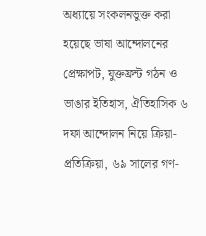অধ্যায়ে সংকলনভুক্ত করা হয়েছে ভাষা আন্দোলনের প্রেক্ষাপট, যুক্তফ্রন্ট গঠন ও ভাঙার ইতিহাস, ঐতিহাসিক ৬ দফা আন্দোলন নিয়ে ক্রিয়া-প্রতিক্রিয়া, ৬৯ সালের গণ-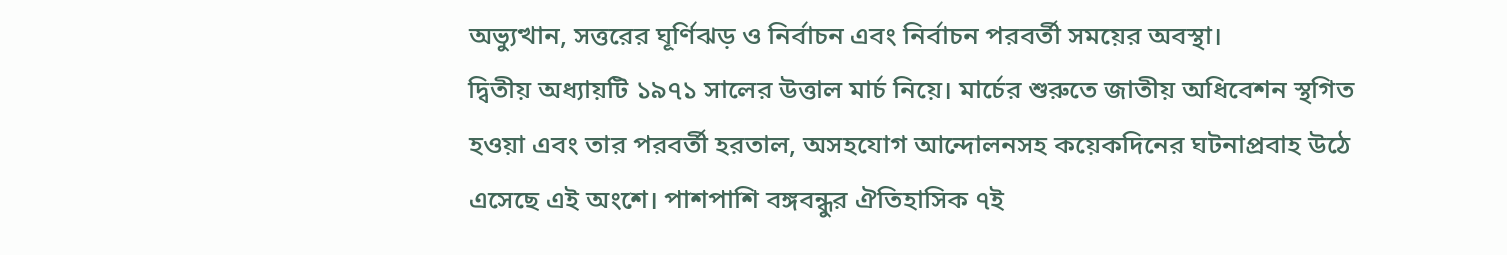অভ্যুত্থান, সত্তরের ঘূর্ণিঝড় ও নির্বাচন এবং নির্বাচন পরবর্তী সময়ের অবস্থা।
দ্বিতীয় অধ্যায়টি ১৯৭১ সালের উত্তাল মার্চ নিয়ে। মার্চের শুরুতে জাতীয় অধিবেশন স্থগিত হওয়া এবং তার পরবর্তী হরতাল, অসহযোগ আন্দোলনসহ কয়েকদিনের ঘটনাপ্রবাহ উঠে এসেছে এই অংশে। পাশপাশি বঙ্গবন্ধুর ঐতিহাসিক ৭ই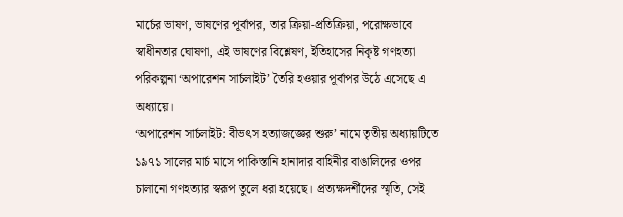মার্চের ভাষণ, ভাষণের পূর্বাপর, তার ক্রিয়া-প্রতিক্রিয়া, পরোক্ষভাবে স্বাধীনতার ঘোষণা, এই ভাষণের বিশ্লেষণ, ইতিহাসের নিকৃষ্ট গণহত্যা পরিকল্পনা ‘অপারেশন সার্চলাইট’ তৈরি হওয়ার পূর্বাপর উঠে এসেছে এ অধ্যায়ে।
‘অপারেশন সার্চলাইট: বীভৎস হত্যাজজ্ঞের শুরু’ নামে তৃতীয় অধ্যায়টিতে ১৯৭১ সালের মার্চ মাসে পাকিস্তানি হানাদার বাহিনীর বাঙালিদের ওপর চালানো গণহত্যার স্বরূপ তুলে ধরা হয়েছে। প্রত্যক্ষদর্শীদের স্মৃতি, সেই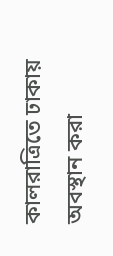কালরাত্রিতে ঢাকায় অবস্থান করা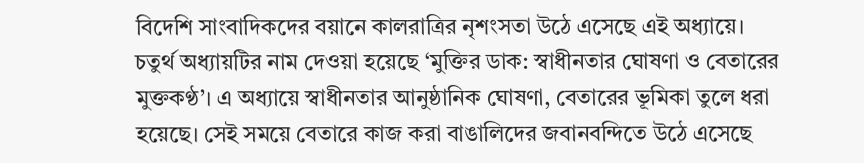বিদেশি সাংবাদিকদের বয়ানে কালরাত্রির নৃশংসতা উঠে এসেছে এই অধ্যায়ে।
চতুর্থ অধ্যায়টির নাম দেওয়া হয়েছে ‘মুক্তির ডাক: স্বাধীনতার ঘোষণা ও বেতারের মুক্তকণ্ঠ’। এ অধ্যায়ে স্বাধীনতার আনুষ্ঠানিক ঘোষণা, বেতারের ভূমিকা তুলে ধরা হয়েছে। সেই সময়ে বেতারে কাজ করা বাঙালিদের জবানবন্দিতে উঠে এসেছে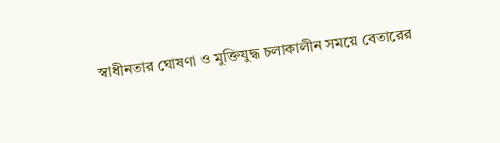স্বাধীনতার ঘোষণা ও মুক্তিযুদ্ধ চলাকালীন সময়ে বেতারের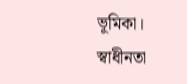ভূমিকা।
স্বাধীনতা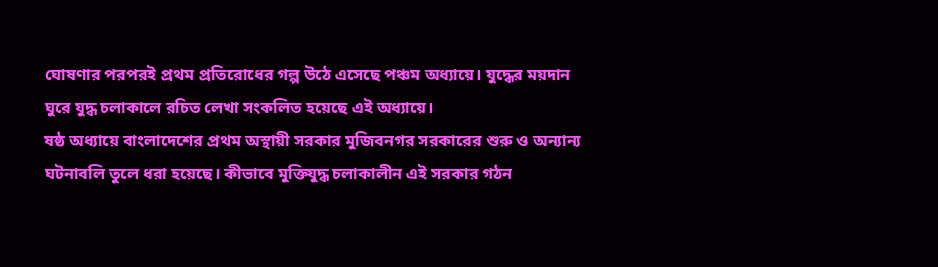ঘোষণার পরপরই প্রথম প্রতিরোধের গল্প উঠে এসেছে পঞ্চম অধ্যায়ে। যুদ্ধের ময়দান ঘুরে যুদ্ধ চলাকালে রচিত লেখা সংকলিত হয়েছে এই অধ্যায়ে।
ষষ্ঠ অধ্যায়ে বাংলাদেশের প্রথম অস্থায়ী সরকার মুজিবনগর সরকারের শুরু ও অন্যান্য ঘটনাবলি তুলে ধরা হয়েছে। কীভাবে মুক্তিযুদ্ধ চলাকালীন এই সরকার গঠন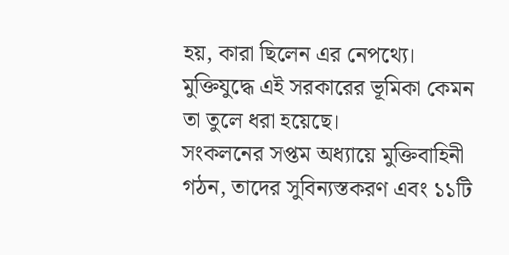হয়, কারা ছিলেন এর নেপথ্যে। মুক্তিযুদ্ধে এই সরকারের ভূমিকা কেমন তা তুলে ধরা হয়েছে।
সংকলনের সপ্তম অধ্যায়ে মুক্তিবাহিনী গঠন, তাদের সুবিন্যস্তকরণ এবং ১১টি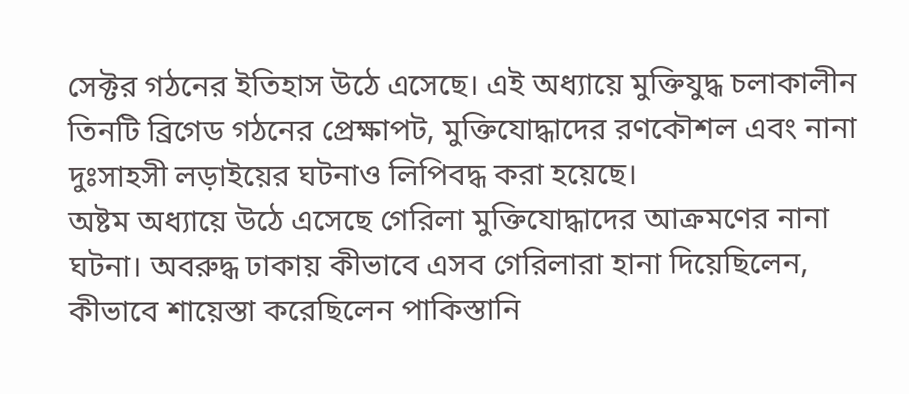সেক্টর গঠনের ইতিহাস উঠে এসেছে। এই অধ্যায়ে মুক্তিযুদ্ধ চলাকালীন তিনটি ব্রিগেড গঠনের প্রেক্ষাপট, মুক্তিযোদ্ধাদের রণকৌশল এবং নানা দুঃসাহসী লড়াইয়ের ঘটনাও লিপিবদ্ধ করা হয়েছে।
অষ্টম অধ্যায়ে উঠে এসেছে গেরিলা মুক্তিযোদ্ধাদের আক্রমণের নানা ঘটনা। অবরুদ্ধ ঢাকায় কীভাবে এসব গেরিলারা হানা দিয়েছিলেন, কীভাবে শায়েস্তা করেছিলেন পাকিস্তানি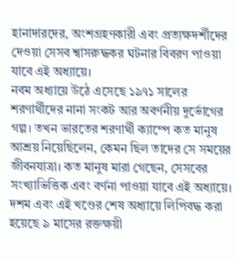হানাদারদের, অংশগ্রহণকারী এবং প্রত্যক্ষদর্শীদের দেওয়া সেসব শ্বাসরুদ্ধকর ঘটনার বিবরণ পাওয়া যাবে এই অধ্যায়ে।
নবম অধ্যায়ে উঠে এসেছে ১৯৭১ সালের শরণার্থীদের নানা সংকট আর অবর্ণনীয় দুর্ভোগের গল্প। তখন ভারতের শরণার্থী ক্যাম্পে কত মানুষ আশ্রয় নিয়েছিলেন, কেমন ছিল তাদের সে সময়ের জীবনযাত্রা। কত মানুষ মারা গেছেন, সেসবের সংখ্যাভিত্তিক এবং বর্ণনা পাওয়া যাবে এই অধ্যায়ে।
দশম এবং এই খণ্ডের শেষ অধ্যায়ে লিপিবদ্ধ করা হয়েছে ৯ মাসের রক্তক্ষয়ী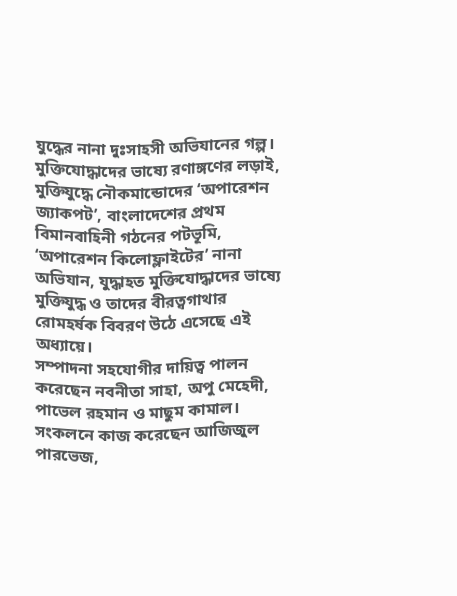যুদ্ধের নানা দুঃসাহসী অভিযানের গল্প। মুক্তিযোদ্ধাদের ভাষ্যে রণাঙ্গণের লড়াই, মুক্তিযুদ্ধে নৌকমান্ডোদের ‘অপারেশন জ্যাকপট’, বাংলাদেশের প্রথম বিমানবাহিনী গঠনের পটভূমি, ‘অপারেশন কিলোফ্লাইটের’ নানা অভিযান, যুদ্ধাহত মুক্তিযোদ্ধাদের ভাষ্যে মুক্তিযুদ্ধ ও তাদের বীরত্বগাথার রোমহর্ষক বিবরণ উঠে এসেছে এই অধ্যায়ে।
সম্পাদনা সহযোগীর দায়িত্ব পালন করেছেন নবনীতা সাহা, অপু মেহেদী, পাভেল রহমান ও মাছুম কামাল। সংকলনে কাজ করেছেন আজিজুল পারভেজ,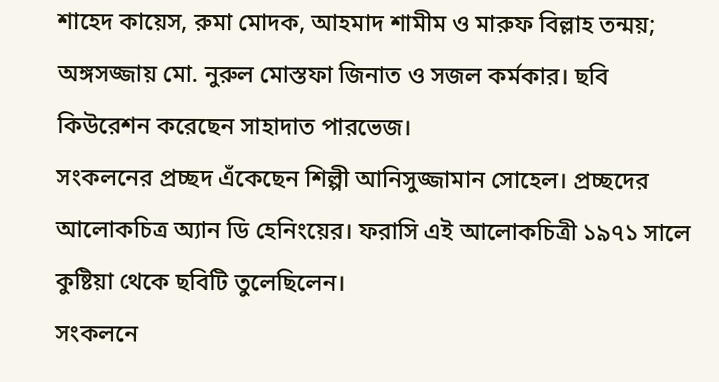শাহেদ কায়েস, রুমা মোদক, আহমাদ শামীম ও মারুফ বিল্লাহ তন্ময়; অঙ্গসজ্জায় মো. নুরুল মোস্তফা জিনাত ও সজল কর্মকার। ছবি কিউরেশন করেছেন সাহাদাত পারভেজ।
সংকলনের প্রচ্ছদ এঁকেছেন শিল্পী আনিসুজ্জামান সোহেল। প্রচ্ছদের আলোকচিত্র অ্যান ডি হেনিংয়ের। ফরাসি এই আলোকচিত্রী ১৯৭১ সালে কুষ্টিয়া থেকে ছবিটি তুলেছিলেন।
সংকলনে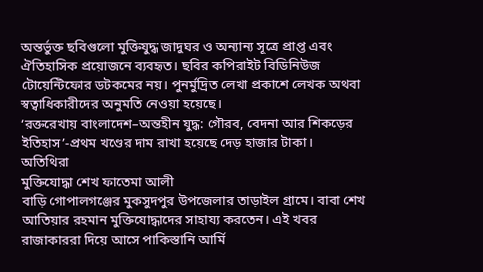অন্তর্ভুক্ত ছবিগুলো মুক্তিযুদ্ধ জাদুঘর ও অন্যান্য সূত্রে প্রাপ্ত এবং ঐতিহাসিক প্রয়োজনে ব্যবহৃত। ছবির কপিরাইট বিডিনিউজ টোয়েন্টিফোর ডটকমের নয়। পুনর্মুদ্রিত লেখা প্রকাশে লেখক অথবা স্বত্বাধিকারীদের অনুমতি নেওয়া হয়েছে।
‘রক্তরেখায় বাংলাদেশ–অন্তহীন যুদ্ধ: গৌরব, বেদনা আর শিকড়ের ইতিহাস’-প্রথম খণ্ডের দাম রাখা হয়েছে দেড় হাজার টাকা।
অতিথিরা
মুক্তিযোদ্ধা শেখ ফাতেমা আলী
বাড়ি গোপালগঞ্জের মুকসুদপুর উপজেলার তাড়াইল গ্রামে। বাবা শেখ আতিয়ার রহমান মুক্তিযোদ্ধাদের সাহায্য করতেন। এই খবর রাজাকাররা দিয়ে আসে পাকিস্তানি আর্মি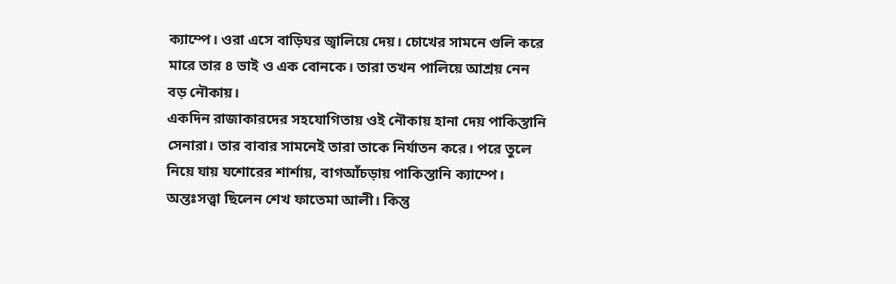ক্যাম্পে। ওরা এসে বাড়িঘর জ্বালিয়ে দেয়। চোখের সামনে গুলি করে মারে তার ৪ ভাই ও এক বোনকে। তারা তখন পালিয়ে আশ্রয় নেন বড় নৌকায়।
একদিন রাজাকারদের সহযোগিতায় ওই নৌকায় হানা দেয় পাকিস্তানি সেনারা। তার বাবার সামনেই তারা তাকে নির্যাতন করে। পরে তুলে নিয়ে যায় যশোরের শার্শায়, বাগআঁচড়ায় পাকিস্তানি ক্যাম্পে। অন্তঃসত্ত্বা ছিলেন শেখ ফাতেমা আলী। কিন্তু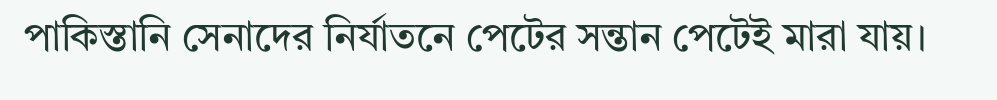পাকিস্তানি সেনাদের নির্যাতনে পেটের সন্তান পেটেই মারা যায়।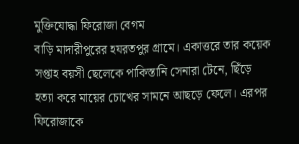মুক্তিযোদ্ধা ফিরোজা বেগম
বাড়ি মাদারীপুরের হযরতপুর গ্রামে। একাত্তরে তার কয়েক সপ্তাহ বয়সী ছেলেকে পাকিস্তানি সেনারা টেনে, ছিঁড়ে হত্যা করে মায়ের চোখের সামনে আছড়ে ফেলে। এরপর ফিরোজাকে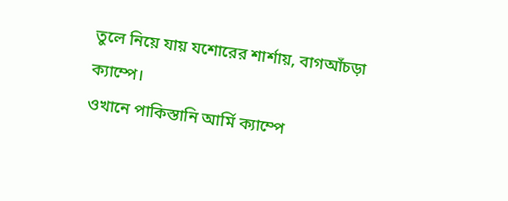তুলে নিয়ে যায় যশোরের শার্শায়, বাগআঁচড়া ক্যাম্পে।
ওখানে পাকিস্তানি আর্মি ক্যাম্পে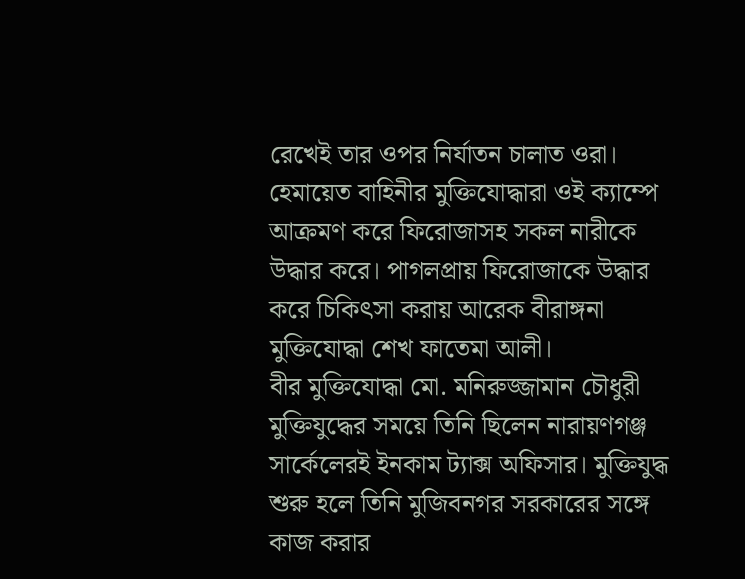রেখেই তার ওপর নির্যাতন চালাত ওরা। হেমায়েত বাহিনীর মুক্তিযোদ্ধারা ওই ক্যাম্পে আক্রমণ করে ফিরোজাসহ সকল নারীকে উদ্ধার করে। পাগলপ্রায় ফিরোজাকে উদ্ধার করে চিকিৎসা করায় আরেক বীরাঙ্গনা মুক্তিযোদ্ধা শেখ ফাতেমা আলী।
বীর মুক্তিযোদ্ধা মো. মনিরুজ্জামান চৌধুরী
মুক্তিযুদ্ধের সময়ে তিনি ছিলেন নারায়ণগঞ্জ সার্কেলেরই ইনকাম ট্যাক্স অফিসার। মুক্তিযুদ্ধ শুরু হলে তিনি মুজিবনগর সরকারের সঙ্গে কাজ করার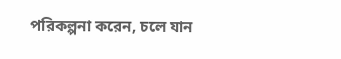পরিকল্পনা করেন, চলে যান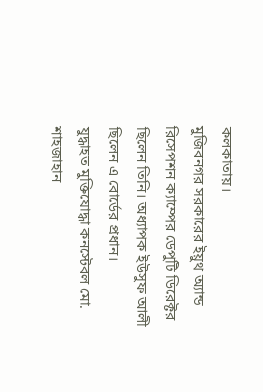কলকাতায়।
মুজিবনগর সরকারের ইয়ুথ অ্যান্ড রিসেপশন ক্যাম্পের ডেপুটি ডিরেক্টর ছিলেন তিনি। অধ্যাপক ইউসুফ আলী ছিলেন এ বোর্ডের প্রধান।
যুদ্ধাহত মুক্তিযোদ্ধা কনস্টেবল মো. শাহজাহান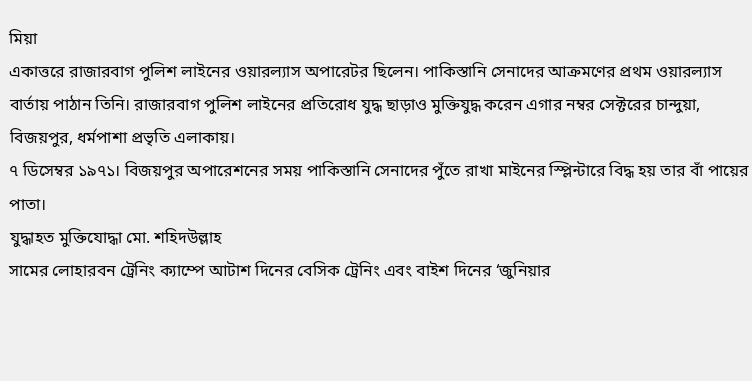মিয়া
একাত্তরে রাজারবাগ পুলিশ লাইনের ওয়ারল্যাস অপারেটর ছিলেন। পাকিস্তানি সেনাদের আক্রমণের প্রথম ওয়ারল্যাস বার্তায় পাঠান তিনি। রাজারবাগ পুলিশ লাইনের প্রতিরোধ যুদ্ধ ছাড়াও মুক্তিযুদ্ধ করেন এগার নম্বর সেক্টরের চান্দুয়া, বিজয়পুর, ধর্মপাশা প্রভৃতি এলাকায়।
৭ ডিসেম্বর ১৯৭১। বিজয়পুর অপারেশনের সময় পাকিস্তানি সেনাদের পুঁতে রাখা মাইনের স্প্লিন্টারে বিদ্ধ হয় তার বাঁ পায়ের পাতা।
যুদ্ধাহত মুক্তিযোদ্ধা মো. শহিদউল্লাহ
সামের লোহারবন ট্রেনিং ক্যাম্পে আটাশ দিনের বেসিক ট্রেনিং এবং বাইশ দিনের ‘জুনিয়ার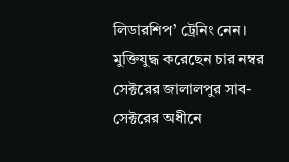লিডারশিপ’ ট্রেনিং নেন। মুক্তিযুদ্ধ করেছেন চার নম্বর সেক্টরের জালালপুর সাব-সেক্টরের অধীনে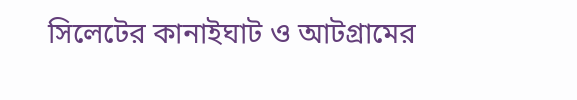সিলেটের কানাইঘাট ও আটগ্রামের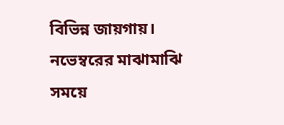বিভিন্ন জায়গায়।
নভেম্বরের মাঝামাঝি সময়ে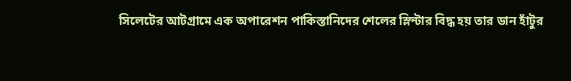সিলেটের আটগ্রামে এক অপারেশন পাকিস্তানিদের শেলের স্লিন্টার বিদ্ধ হয় তার ডান হাঁটুর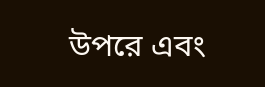উপরে এবং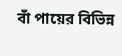বাঁ পায়ের বিভিন্ন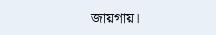জায়গায়।